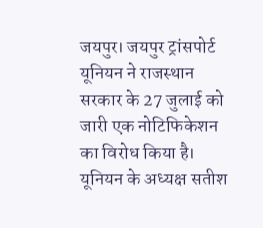जयपुर। जयपुर ट्रांसपोर्ट यूनियन ने राजस्थान सरकार के 27 जुलाई को जारी एक नोटिफिकेशन का विरोध किया है। यूनियन के अध्यक्ष सतीश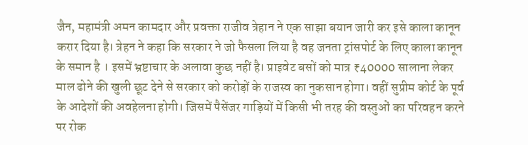जैन, महामंत्री अमन कामदार और प्रवक्ता राजीव त्रेहान ने एक साझा बयान जारी कर इसे काला कानून करार दिया है। त्रेहन ने कहा कि सरकार ने जो फैसला लिया है वह जनता ट्रांसपोर्ट के लिए काला कानून के समान है । इसमें भ्रष्टाचार के अलावा कुछ नहीं है। प्राइवेट बसों को मात्र ₹40000 सालाना लेकर माल ढोने की खुली छूट देने से सरकार को करोड़ों के राजस्व का नुकसान होगा। वहीं सुप्रीम कोर्ट के पूर्व के आदेशों की अवहेलना होगी। जिसमें पैसेंजर गाड़ियों में किसी भी तरह की वस्तुओं का परिवहन करने पर रोक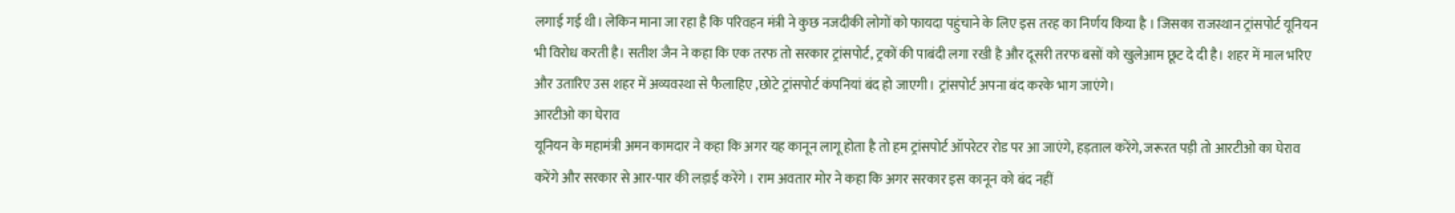लगाई गई थी। लेकिन माना जा रहा है कि परिवहन मंत्री ने कुछ नजदीकी लोगों को फायदा पहुंचाने के लिए इस तरह का निर्णय किया है । जिसका राजस्थान ट्रांसपोर्ट यूनियन भी विरोध करती है। सतीश जैन ने कहा कि एक तरफ तो सरकार ट्रांसपोर्ट, ट्रकों की पाबंदी लगा रखी है और दूसरी तरफ बसों को खुलेआम छूट दे दी है। शहर में माल भरिए और उतारिए उस शहर में अव्यवस्था से फैलाहिए ,छोटे ट्रांसपोर्ट कंपनियां बंद हो जाएगी। ट्रांसपोर्ट अपना बंद करके भाग जाएंगे।
आरटीओ का घेराव
यूनियन के महामंत्री अमन कामदार ने कहा कि अगर यह कानून लागू होता है तो हम ट्रांसपोर्ट ऑपरेटर रोड पर आ जाएंगे, हड़ताल करेंगे, जरूरत पड़ी तो आरटीओ का घेराव करेंगे और सरकार से आर-पार की लड़ाई करेंगे । राम अवतार मोर ने कहा कि अगर सरकार इस कानून को बंद नहीं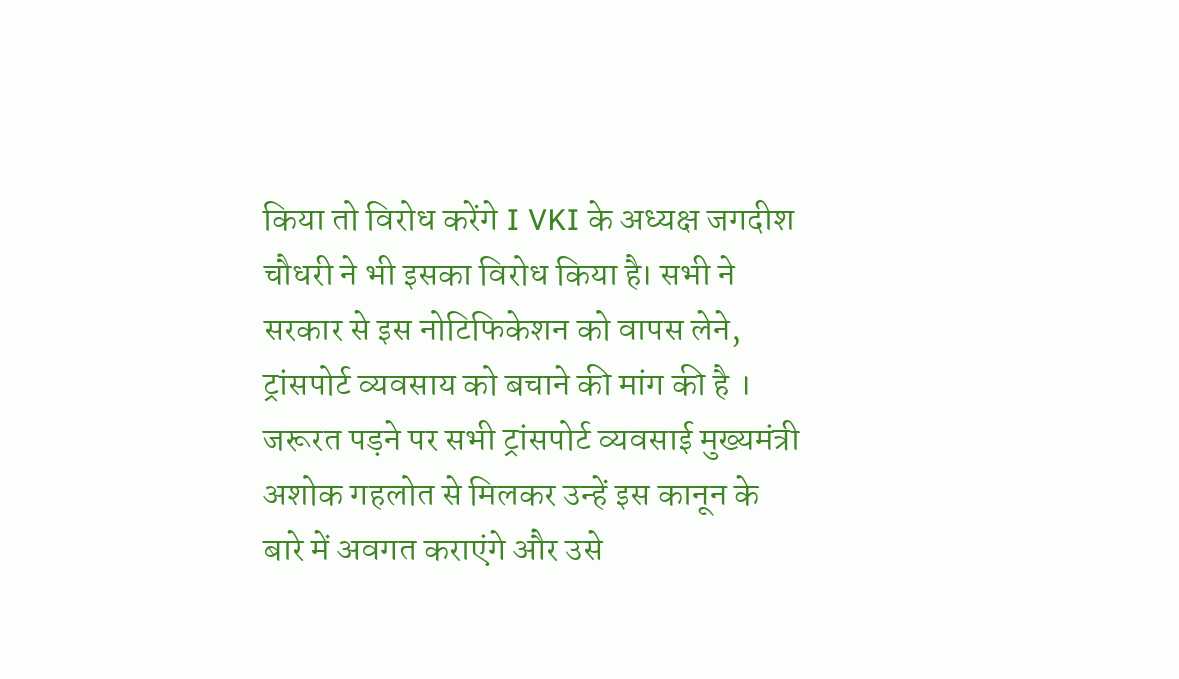किया तो विरोध करेंगे I VKI के अध्यक्ष जगदीश चौधरी ने भी इसका विरोध किया है। सभी ने सरकार से इस नोटिफिकेशन को वापस लेने, ट्रांसपोर्ट व्यवसाय को बचाने की मांग की है । जरूरत पड़ने पर सभी ट्रांसपोर्ट व्यवसाई मुख्यमंत्री अशोक गहलोत से मिलकर उन्हें इस कानून के बारे में अवगत कराएंगे और उसे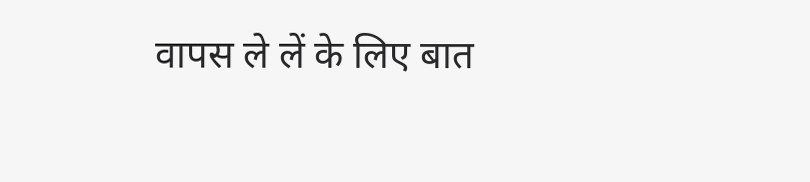वापस ले लें के लिए बात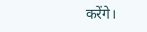करेंगे।